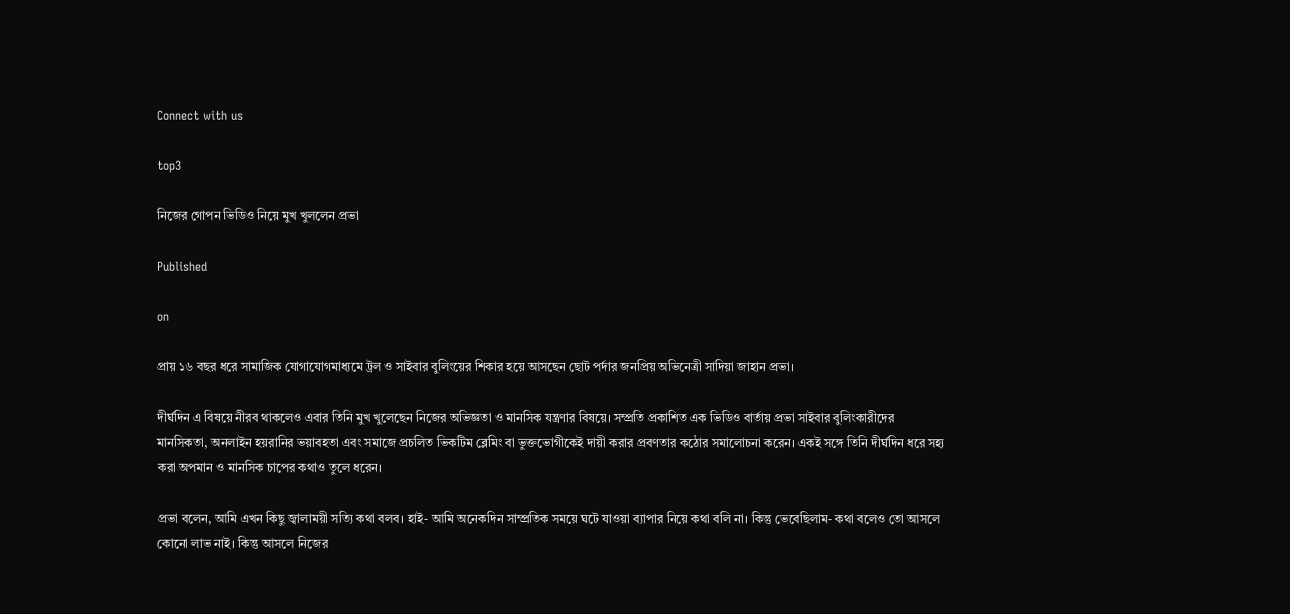Connect with us

top3

নিজের গোপন ভিডিও নিয়ে মুখ খুললেন প্রভা

Published

on

প্রায় ১৬ বছর ধরে সামাজিক যোগাযোগমাধ্যমে ট্রল ও সাইবার বুলিংয়ের শিকার হয়ে আসছেন ছোট পর্দার জনপ্রিয় অভিনেত্রী সাদিয়া জাহান প্রভা।

দীর্ঘদিন এ বিষয়ে নীরব থাকলেও এবার তিনি মুখ খুলেছেন নিজের অভিজ্ঞতা ও মানসিক যন্ত্রণার বিষয়ে। সম্প্রতি প্রকাশিত এক ভিডিও বার্তায় প্রভা সাইবার বুলিংকারীদের মানসিকতা, অনলাইন হয়রানির ভয়াবহতা এবং সমাজে প্রচলিত ভিকটিম ব্লেমিং বা ভুক্তভোগীকেই দায়ী করার প্রবণতার কঠোর সমালোচনা করেন। একই সঙ্গে তিনি দীর্ঘদিন ধরে সহ্য করা অপমান ও মানসিক চাপের কথাও তুলে ধরেন।

প্রভা বলেন, আমি এখন কিছু জ্বালাময়ী সত্যি কথা বলব। হাই- আমি অনেকদিন সাম্প্রতিক সময়ে ঘটে যাওয়া ব্যাপার নিয়ে কথা বলি না। কিন্তু ভেবেছিলাম- কথা বলেও তো আসলে কোনো লাভ নাই। কিন্তু আসলে নিজের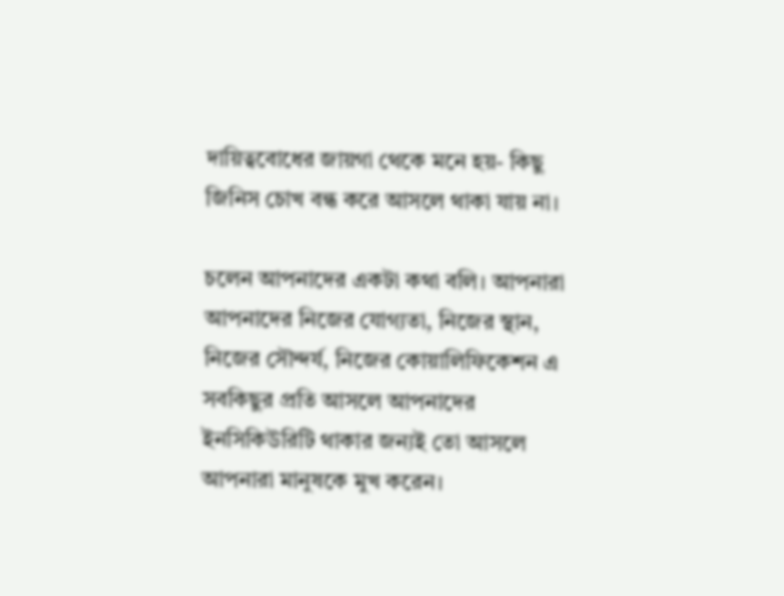দায়িত্ববোধের জায়গা থেকে মনে হয়- কিছু জিনিস চোখ বন্ধ করে আসলে থাকা যায় না।

চলেন আপনাদের একটা কথা বলি। আপনারা আপনাদের নিজের যোগ্যতা, নিজের স্থান, নিজের সৌন্দর্য, নিজের কোয়ালিফিকেশন এ সবকিছুর প্রতি আসলে আপনাদের ইনসিকিউরিটি থাকার জন্যই তো আসলে আপনারা মানুষকে মুখ করেন।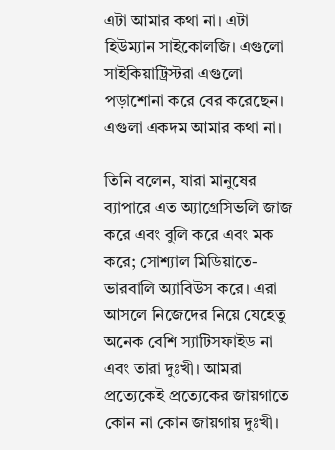এটা আমার কথা না। এটা হিউম্যান সাইকোলজি। এগুলো সাইকিয়াট্রিস্টরা এগুলো পড়াশোনা করে বের করেছেন। এগুলা একদম আমার কথা না।

তিনি বলেন, যারা মানুষের ব্যাপারে এত অ্যাগ্রেসিভলি জাজ করে এবং বুলি করে এবং মক করে; সোশ্যাল মিডিয়াতে- ভারবালি অ্যাবিউস করে। এরা আসলে নিজেদের নিয়ে যেহেতু অনেক বেশি স্যাটিসফাইড না এবং তারা দুঃখী। আমরা প্রত্যেকেই প্রত্যেকের জায়গাতে কোন না কোন জায়গায় দুঃখী।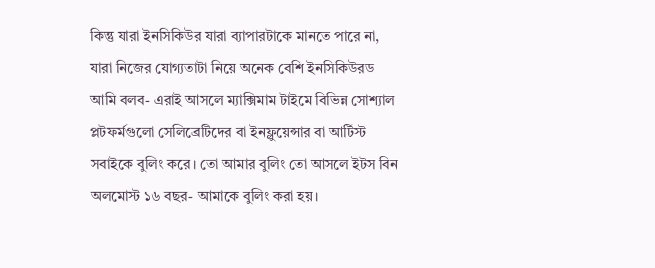কিন্তু যারা ইনসিকিউর যারা ব্যাপারটাকে মানতে পারে না, যারা নিজের যোগ্যতাটা নিয়ে অনেক বেশি ইনসিকিউরড আমি বলব- এরাই আসলে ম্যাক্সিমাম টাইমে বিভিন্ন সোশ্যাল প্লটফর্মগুলো সেলিব্রেটিদের বা ইনফ্লুয়েন্সার বা আর্টিস্ট সবাইকে বুলিং করে। তো আমার বুলিং তো আসলে ইটস বিন অলমোস্ট ১৬ বছর- আমাকে বুলিং করা হয়।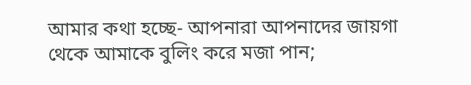আমার কথা হচ্ছে- আপনারা আপনাদের জায়গা থেকে আমাকে বুলিং করে মজা পান;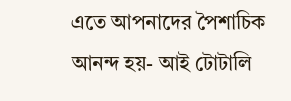এতে আপনাদের পৈশাচিক আনন্দ হয়- আই টোটালি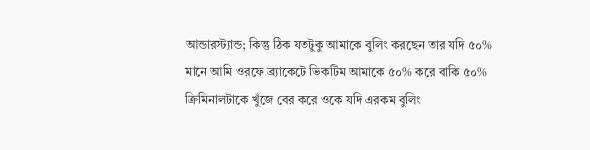আন্ডারস্ট্যান্ড; কিন্তু ঠিক যতটুকু আমাকে বুলিং করছেন তার যদি ৫০% মানে আমি ওরফে ব্র্যাকেটে ভিকটিম আমাকে ৫০% করে বাকি ৫০% ক্রিমিনালটাকে খুঁজে বের করে ওকে যদি এরকম বুলিং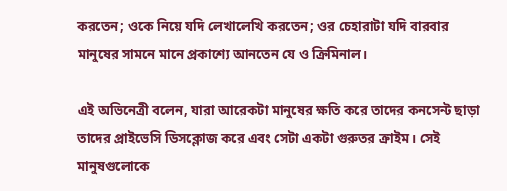করতেন; ওকে নিয়ে যদি লেখালেখি করতেন; ওর চেহারাটা যদি বারবার মানুষের সামনে মানে প্রকাশ্যে আনতেন যে ও ক্রিমিনাল।

এই অভিনেত্রী বলেন, যারা আরেকটা মানুষের ক্ষতি করে তাদের কনসেন্ট ছাড়া তাদের প্রাইভেসি ডিসক্লোজ করে এবং সেটা একটা গুরুতর ক্রাইম। সেই মানুষগুলোকে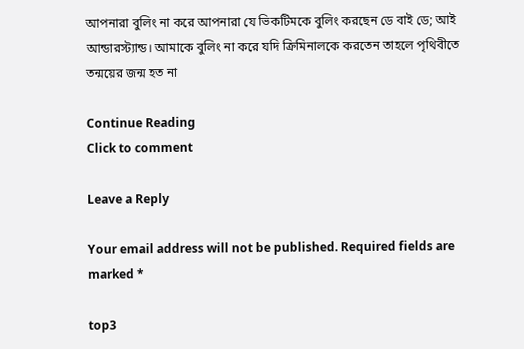আপনারা বুলিং না করে আপনারা যে ভিকটিমকে বুলিং করছেন ডে বাই ডে; আই আন্ডারস্ট্যান্ড। আমাকে বুলিং না করে যদি ক্রিমিনালকে করতেন তাহলে পৃথিবীতে তন্ময়ের জন্ম হত না

Continue Reading
Click to comment

Leave a Reply

Your email address will not be published. Required fields are marked *

top3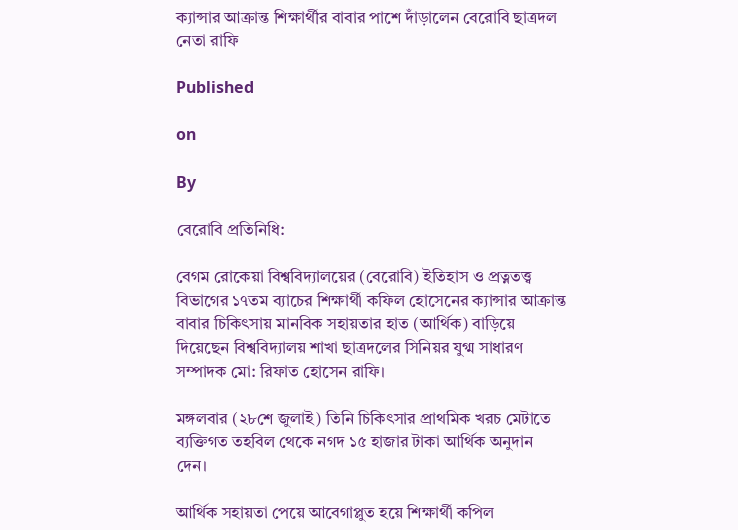ক্যান্সার আক্রান্ত শিক্ষার্থীর বাবার পাশে দাঁড়ালেন বেরোবি ছাত্রদল নেতা রাফি

Published

on

By

বেরোবি প্রতিনিধি:

বেগম রোকেয়া বিশ্ববিদ্যালয়ের (বেরোবি) ইতিহাস ও প্রত্নতত্ত্ব বিভাগের ১৭তম ব্যাচের শিক্ষার্থী কফিল হোসেনের ক্যান্সার আক্রান্ত বাবার চিকিৎসায় মানবিক সহায়তার হাত (আর্থিক) বাড়িয়ে দিয়েছেন বিশ্ববিদ্যালয় শাখা ছাত্রদলের সিনিয়র যুগ্ম সাধারণ সম্পাদক মো: রিফাত হোসেন রাফি।

মঙ্গলবার (২৮শে জুলাই) তিনি চিকিৎসার প্রাথমিক খরচ মেটাতে ব্যক্তিগত তহবিল থেকে নগদ ১৫ হাজার টাকা আর্থিক অনুদান দেন।

আর্থিক সহায়তা পেয়ে আবেগাপ্লুত হয়ে শিক্ষার্থী কপিল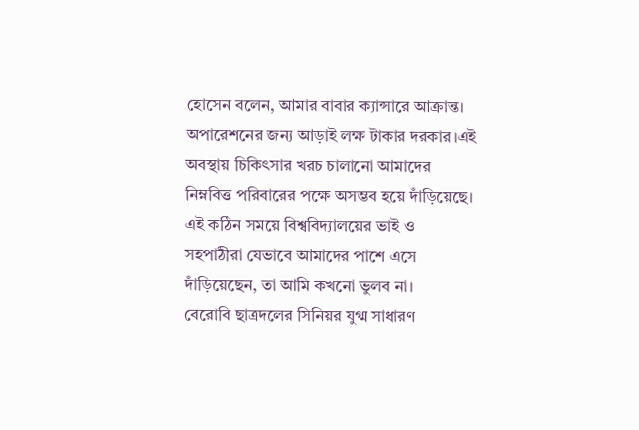হোসেন বলেন, আমার বাবার ক্যান্সারে আক্রান্ত। অপারেশনের জন্য আড়াই লক্ষ টাকার দরকার।এই অবস্থায় চিকিৎসার খরচ চালানো আমাদের নিম্নবিত্ত পরিবারের পক্ষে অসম্ভব হয়ে দাঁড়িয়েছে। এই কঠিন সময়ে বিশ্ববিদ্যালয়ের ভাই ও সহপাঠীরা যেভাবে আমাদের পাশে এসে দাঁড়িয়েছেন, তা আমি কখনো ভুলব না।
বেরোবি ছাত্রদলের সিনিয়র যুগ্ম সাধারণ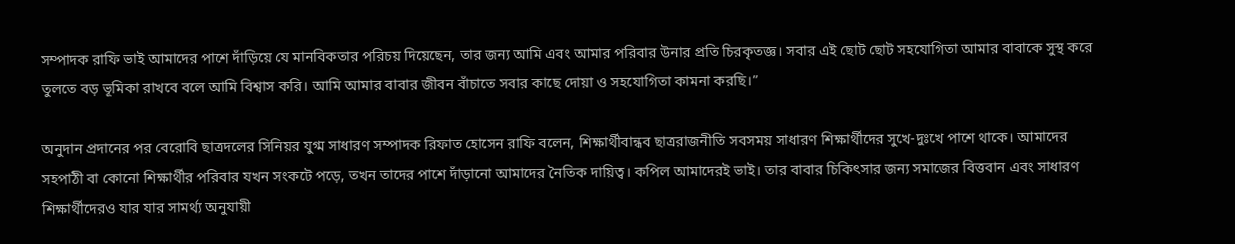সম্পাদক রাফি ভাই আমাদের পাশে দাঁড়িয়ে যে মানবিকতার পরিচয় দিয়েছেন, তার জন্য আমি এবং আমার পরিবার উনার প্রতি চিরকৃতজ্ঞ। সবার এই ছোট ছোট সহযোগিতা আমার বাবাকে সুস্থ করে তুলতে বড় ভূমিকা রাখবে বলে আমি বিশ্বাস করি। আমি আমার বাবার জীবন বাঁচাতে সবার কাছে দোয়া ও সহযোগিতা কামনা করছি।”

অনুদান প্রদানের পর বেরোবি ছাত্রদলের সিনিয়র যুগ্ম সাধারণ সম্পাদক রিফাত হোসেন রাফি বলেন, শিক্ষার্থীবান্ধব ছাত্ররাজনীতি সবসময় সাধারণ শিক্ষার্থীদের সুখে-দুঃখে পাশে থাকে। আমাদের সহপাঠী বা কোনো শিক্ষার্থীর পরিবার যখন সংকটে পড়ে, তখন তাদের পাশে দাঁড়ানো আমাদের নৈতিক দায়িত্ব। কপিল আমাদেরই ভাই। তার বাবার চিকিৎসার জন্য সমাজের বিত্তবান এবং সাধারণ শিক্ষার্থীদেরও যার যার সামর্থ্য অনুযায়ী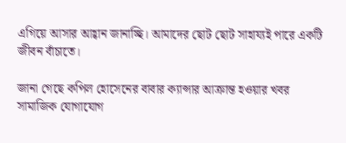এগিয়ে আসার আহ্বান জানাচ্ছি। আমাদের ছোট ছোট সাহায্যই পারে একটি জীবন বাঁচাতে।

জানা গেছে কপিল হোসেনের বাবার ক্যান্সার আক্রান্ত হওয়ার খবর সামাজিক যোগাযোগ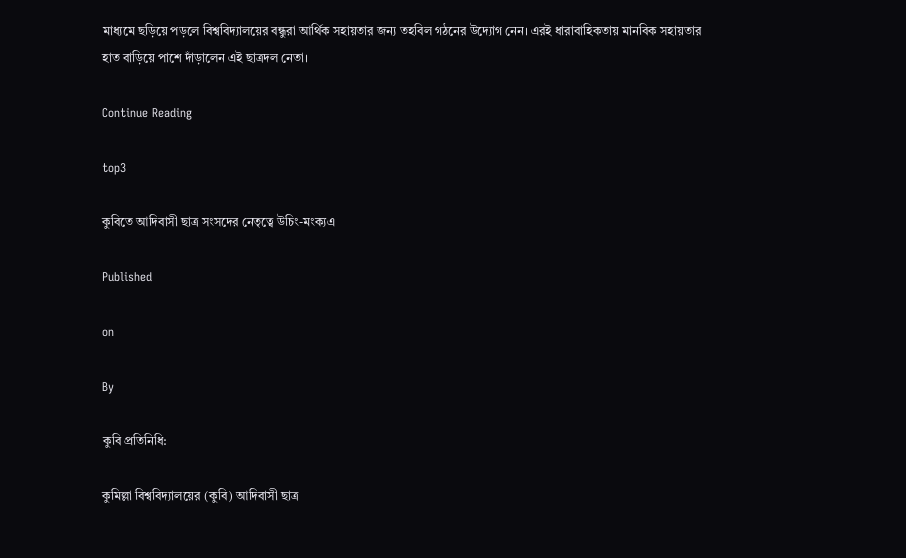মাধ্যমে ছড়িয়ে পড়লে বিশ্ববিদ্যালয়ের বন্ধুরা আর্থিক সহায়তার জন্য তহবিল গঠনের উদ্যোগ নেন। এরই ধারাবাহিকতায় মানবিক সহায়তার হাত বাড়িয়ে পাশে দাঁড়ালেন এই ছাত্রদল নেতা।

Continue Reading

top3

কুবিতে আদিবাসী ছাত্র সংসদের নেতৃত্বে উচিং-মংক্যএ

Published

on

By

কুবি প্রতিনিধি:

কুমিল্লা বিশ্ববিদ্যালয়ের (কুবি) আদিবাসী ছাত্র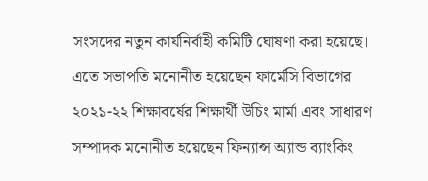সংসদের নতুন কার্যনির্বাহী কমিটি ঘোষণা করা হয়েছে। এতে সভাপতি মনোনীত হয়েছেন ফার্মেসি বিভাগের ২০২১-২২ শিক্ষাবর্ষের শিক্ষার্থী উচিং মার্মা এবং সাধারণ সম্পাদক মনোনীত হয়েছেন ফিন্যান্স অ্যান্ড ব্যাংকিং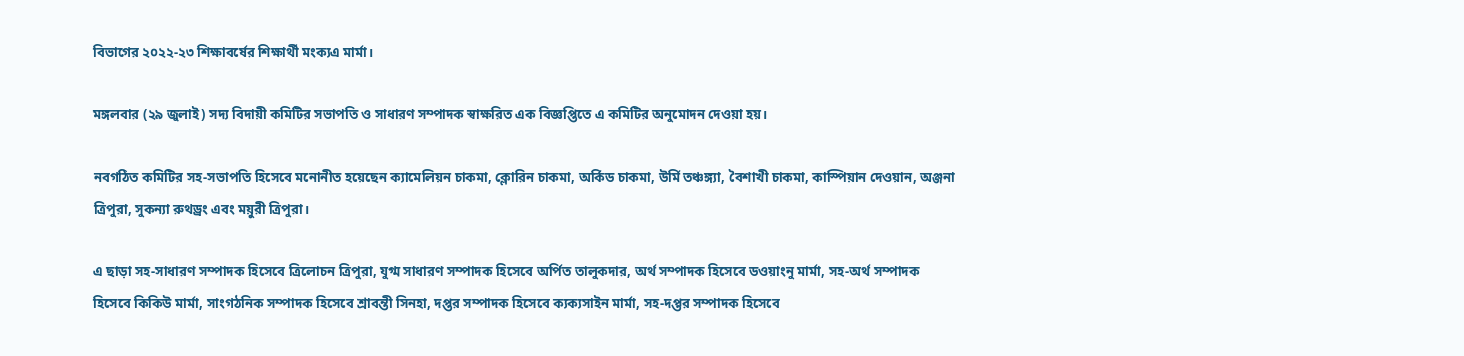বিভাগের ২০২২-২৩ শিক্ষাবর্ষের শিক্ষার্থী মংক্যএ মার্মা।

মঙ্গলবার (২৯ জুলাই) সদ্য বিদায়ী কমিটির সভাপতি ও সাধারণ সম্পাদক স্বাক্ষরিত এক বিজ্ঞপ্তিতে এ কমিটির অনুমোদন দেওয়া হয়।

নবগঠিত কমিটির সহ-সভাপতি হিসেবে মনোনীত হয়েছেন ক্যামেলিয়ন চাকমা, ক্লোরিন চাকমা, অর্কিড চাকমা, উর্মি তঞ্চঙ্গ্যা, বৈশাখী চাকমা, কাস্পিয়ান দেওয়ান, অঞ্জনা ত্রিপুরা, সুকন্যা রুথড্রং এবং ময়ুরী ত্রিপুরা।

এ ছাড়া সহ-সাধারণ সম্পাদক হিসেবে ত্রিলোচন ত্রিপুরা, যুগ্ম সাধারণ সম্পাদক হিসেবে অর্পিত তালুকদার, অর্থ সম্পাদক হিসেবে ডওয়াংনু মার্মা, সহ-অর্থ সম্পাদক হিসেবে কিকিউ মার্মা, সাংগঠনিক সম্পাদক হিসেবে শ্রাবন্তী সিনহা, দপ্তর সম্পাদক হিসেবে ক্যক্যসাইন মার্মা, সহ-দপ্তর সম্পাদক হিসেবে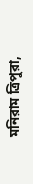মনিরাম ত্রিপুরা,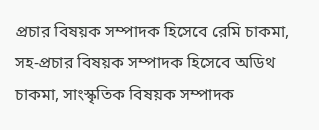প্রচার বিষয়ক সম্পাদক হিসেবে রেমি চাকমা, সহ-প্রচার বিষয়ক সম্পাদক হিসেবে অডিথ চাকমা, সাংস্কৃতিক বিষয়ক সম্পাদক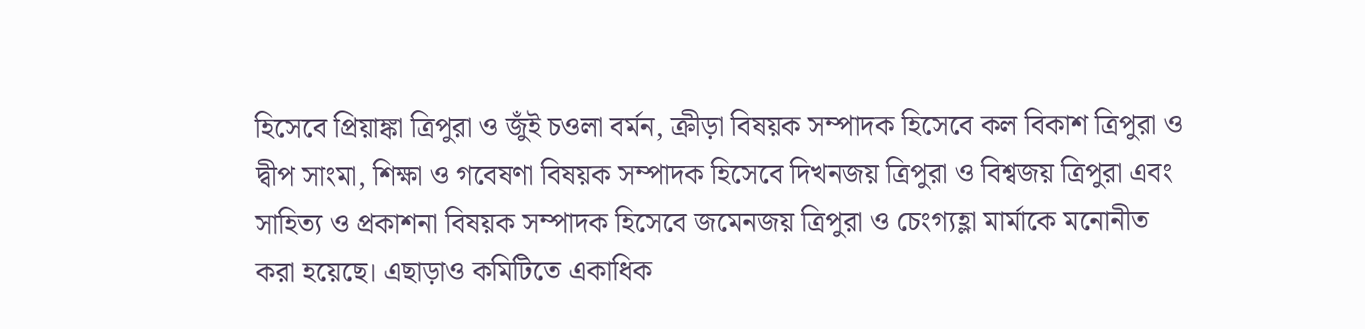হিসেবে প্রিয়াঙ্কা ত্রিপুরা ও জুঁই চওলা বর্মন, ক্রীড়া বিষয়ক সম্পাদক হিসেবে কল বিকাশ ত্রিপুরা ও দ্বীপ সাংমা, শিক্ষা ও গবেষণা বিষয়ক সম্পাদক হিসেবে দিখনজয় ত্রিপুরা ও বিশ্বজয় ত্রিপুরা এবং সাহিত্য ও প্রকাশনা বিষয়ক সম্পাদক হিসেবে জমেনজয় ত্রিপুরা ও চেংগ্যহ্লা মার্মাকে মনোনীত করা হয়েছে। এছাড়াও কমিটিতে একাধিক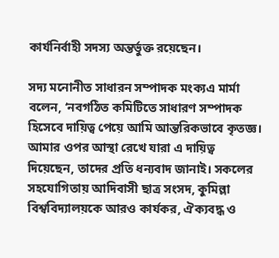কার্যনির্বাহী সদস্য অন্তর্ভুক্ত রয়েছেন।

সদ্য মনোনীত সাধারন সম্পাদক মংক্যএ মার্মা বলেন, ‘নবগঠিত কমিটিতে সাধারণ সম্পাদক হিসেবে দায়িত্ব পেয়ে আমি আন্তরিকভাবে কৃতজ্ঞ। আমার ওপর আস্থা রেখে যারা এ দায়িত্ব দিয়েছেন, তাদের প্রতি ধন্যবাদ জানাই। সকলের সহযোগিতায় আদিবাসী ছাত্র সংসদ, কুমিল্লা বিশ্ববিদ্যালয়কে আরও কার্যকর, ঐক্যবদ্ধ ও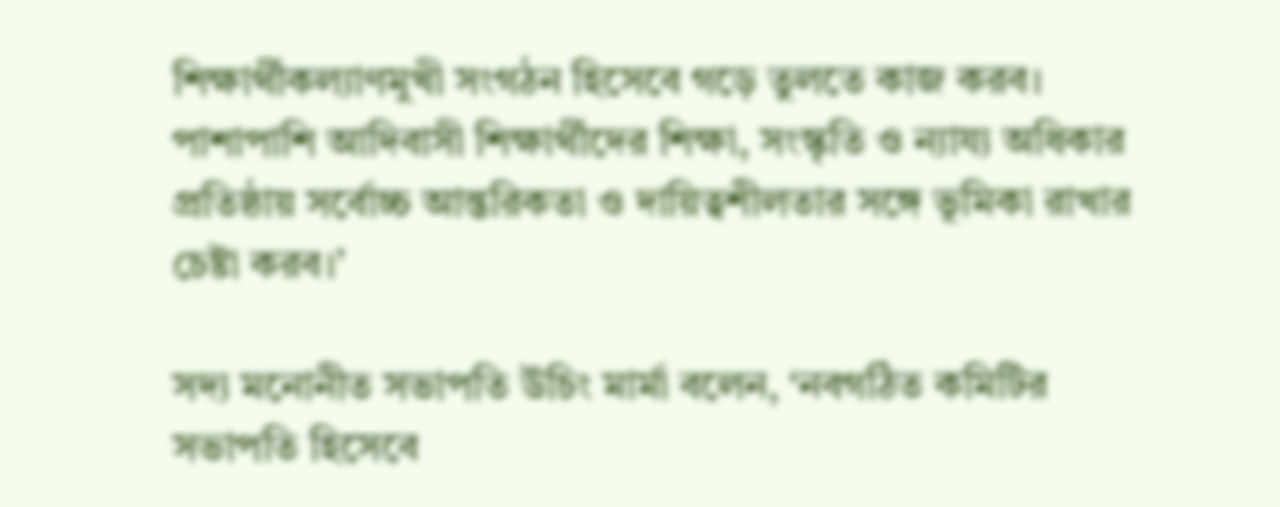শিক্ষার্থীকল্যাণমুখী সংগঠন হিসেবে গড়ে তুলতে কাজ করব। পাশাপাশি আদিবাসী শিক্ষার্থীদের শিক্ষা, সংস্কৃতি ও ন্যায্য অধিকার প্রতিষ্ঠায় সর্বোচ্চ আন্তরিকতা ও দায়িত্বশীলতার সঙ্গে ভূমিকা রাখার চেষ্টা করব।’

সদ্য মনোনীত সভাপতি উচিং মার্মা বলেন, ‘নবগঠিত কমিটির সভাপতি হিসেবে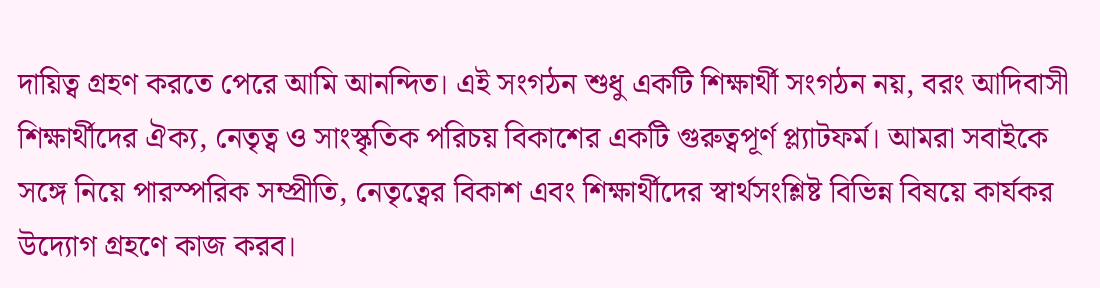দায়িত্ব গ্রহণ করতে পেরে আমি আনন্দিত। এই সংগঠন শুধু একটি শিক্ষার্থী সংগঠন নয়, বরং আদিবাসী শিক্ষার্থীদের ঐক্য, নেতৃত্ব ও সাংস্কৃতিক পরিচয় বিকাশের একটি গুরুত্বপূর্ণ প্ল্যাটফর্ম। আমরা সবাইকে সঙ্গে নিয়ে পারস্পরিক সম্প্রীতি, নেতৃত্বের বিকাশ এবং শিক্ষার্থীদের স্বার্থসংশ্লিষ্ট বিভিন্ন বিষয়ে কার্যকর উদ্যোগ গ্রহণে কাজ করব।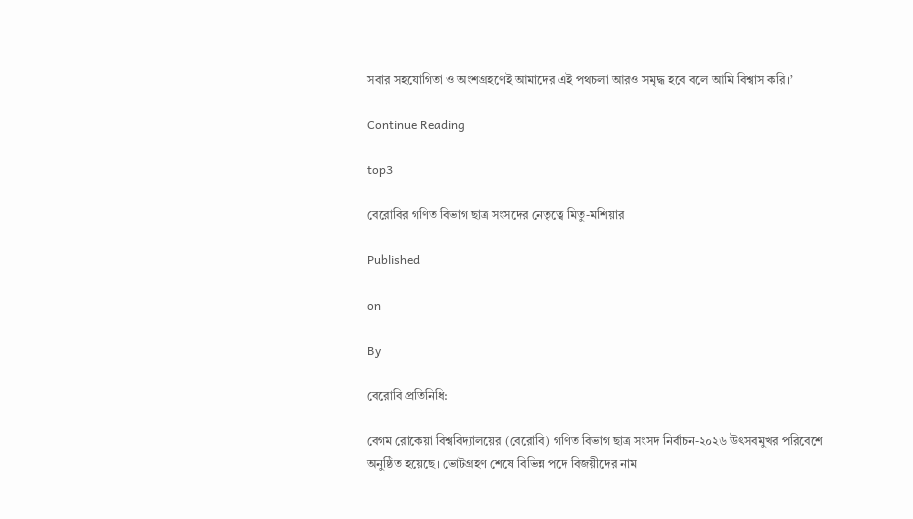সবার সহযোগিতা ও অংশগ্রহণেই আমাদের এই পথচলা আরও সমৃদ্ধ হবে বলে আমি বিশ্বাস করি।’

Continue Reading

top3

বেরোবির গণিত বিভাগ ছাত্র সংসদের নেতৃত্বে মিতু-মশিয়ার

Published

on

By

বেরোবি প্রতিনিধি:

বেগম রোকেয়া বিশ্ববিদ্যালয়ের (বেরোবি) গণিত বিভাগ ছাত্র সংসদ নির্বাচন-২০২৬ উৎসবমুখর পরিবেশে অনুষ্ঠিত হয়েছে। ভোটগ্রহণ শেষে বিভিন্ন পদে বিজয়ীদের নাম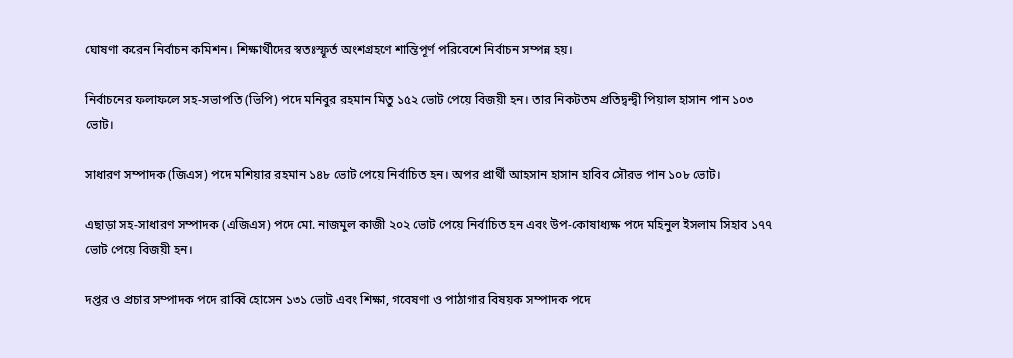ঘোষণা করেন নির্বাচন কমিশন। শিক্ষার্থীদের স্বতঃস্ফূর্ত অংশগ্রহণে শান্তিপূর্ণ পরিবেশে নির্বাচন সম্পন্ন হয়।

নির্বাচনের ফলাফলে সহ-সভাপতি (ভিপি) পদে মনিবুর রহমান মিতু ১৫২ ভোট পেয়ে বিজয়ী হন। তার নিকটতম প্রতিদ্বন্দ্বী পিয়াল হাসান পান ১০৩ ভোট।

সাধারণ সম্পাদক (জিএস) পদে মশিয়ার রহমান ১৪৮ ভোট পেয়ে নির্বাচিত হন। অপর প্রার্থী আহসান হাসান হাবিব সৌরভ পান ১০৮ ভোট।

এছাড়া সহ-সাধারণ সম্পাদক (এজিএস) পদে মো. নাজমুল কাজী ২০২ ভোট পেয়ে নির্বাচিত হন এবং উপ-কোষাধ্যক্ষ পদে মহিনুল ইসলাম সিহাব ১৭৭ ভোট পেয়ে বিজয়ী হন।

দপ্তর ও প্রচার সম্পাদক পদে রাব্বি হোসেন ১৩১ ভোট এবং শিক্ষা, গবেষণা ও পাঠাগার বিষয়ক সম্পাদক পদে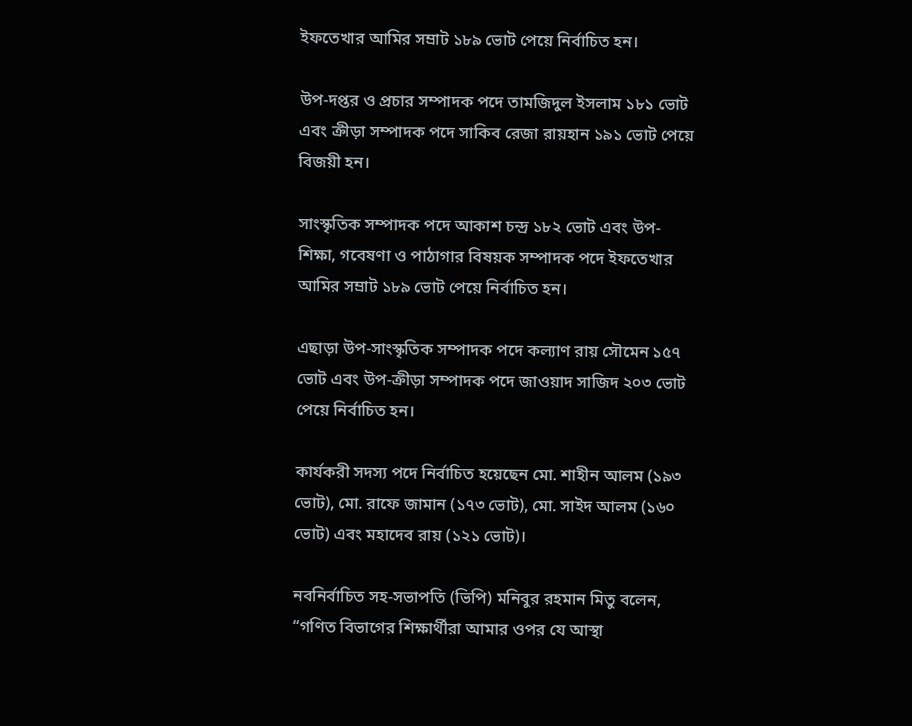ইফতেখার আমির সম্রাট ১৮৯ ভোট পেয়ে নির্বাচিত হন।

উপ-দপ্তর ও প্রচার সম্পাদক পদে তামজিদুল ইসলাম ১৮১ ভোট এবং ক্রীড়া সম্পাদক পদে সাকিব রেজা রায়হান ১৯১ ভোট পেয়ে বিজয়ী হন।

সাংস্কৃতিক সম্পাদক পদে আকাশ চন্দ্র ১৮২ ভোট এবং উপ-শিক্ষা, গবেষণা ও পাঠাগার বিষয়ক সম্পাদক পদে ইফতেখার আমির সম্রাট ১৮৯ ভোট পেয়ে নির্বাচিত হন।

এছাড়া উপ-সাংস্কৃতিক সম্পাদক পদে কল্যাণ রায় সৌমেন ১৫৭ ভোট এবং উপ-ক্রীড়া সম্পাদক পদে জাওয়াদ সাজিদ ২০৩ ভোট পেয়ে নির্বাচিত হন।

কার্যকরী সদস্য পদে নির্বাচিত হয়েছেন মো. শাহীন আলম (১৯৩ ভোট), মো. রাফে জামান (১৭৩ ভোট), মো. সাইদ আলম (১৬০ ভোট) এবং মহাদেব রায় (১২১ ভোট)।

নবনির্বাচিত সহ-সভাপতি (ভিপি) মনিবুর রহমান মিতু বলেন, “গণিত বিভাগের শিক্ষার্থীরা আমার ওপর যে আস্থা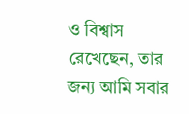ও বিশ্বাস রেখেছেন, তার জন্য আমি সবার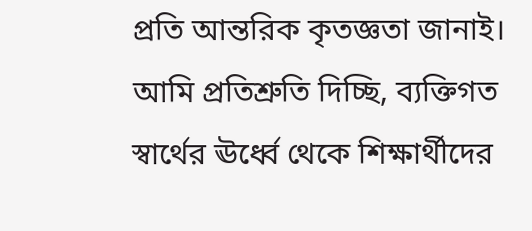প্রতি আন্তরিক কৃতজ্ঞতা জানাই। আমি প্রতিশ্রুতি দিচ্ছি, ব্যক্তিগত স্বার্থের ঊর্ধ্বে থেকে শিক্ষার্থীদের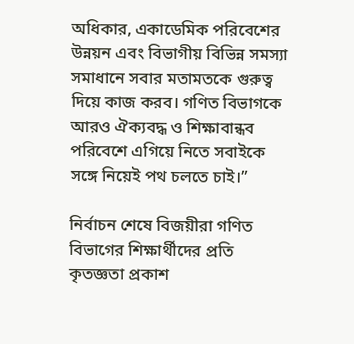অধিকার, একাডেমিক পরিবেশের উন্নয়ন এবং বিভাগীয় বিভিন্ন সমস্যা সমাধানে সবার মতামতকে গুরুত্ব দিয়ে কাজ করব। গণিত বিভাগকে আরও ঐক্যবদ্ধ ও শিক্ষাবান্ধব পরিবেশে এগিয়ে নিতে সবাইকে সঙ্গে নিয়েই পথ চলতে চাই।”

নির্বাচন শেষে বিজয়ীরা গণিত বিভাগের শিক্ষার্থীদের প্রতি কৃতজ্ঞতা প্রকাশ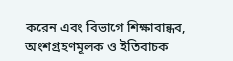করেন এবং বিভাগে শিক্ষাবান্ধব, অংশগ্রহণমূলক ও ইতিবাচক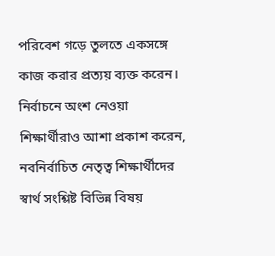পরিবেশ গড়ে তুলতে একসঙ্গে কাজ করার প্রত্যয় ব্যক্ত করেন। নির্বাচনে অংশ নেওয়া শিক্ষার্থীরাও আশা প্রকাশ করেন, নবনির্বাচিত নেতৃত্ব শিক্ষার্থীদের স্বার্থ সংশ্লিষ্ট বিভিন্ন বিষয়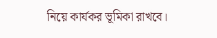নিয়ে কার্যকর ভূমিকা রাখবে।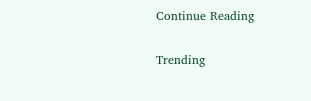Continue Reading

Trending